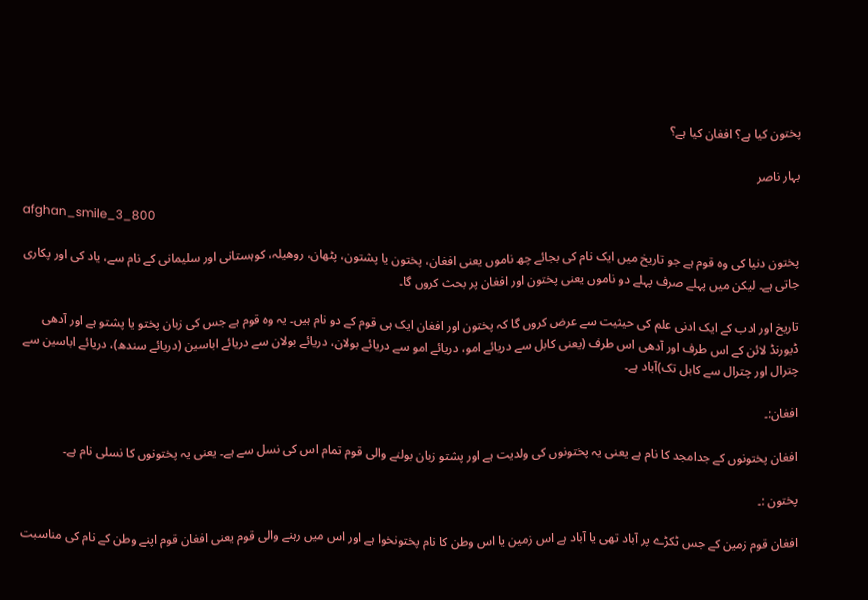پختون کیا ہے؟ افغان کیا ہے؟

بہار ناصر

afghan_smile_3_800

پختون دنیا کی وہ قوم ہے جو تاریخ میں ایک نام کی بجائے چھ ناموں یعنی افغان، پختون یا پشتون، پٹھان، روھیلہ، کوہستانی اور سلیمانی کے نام سے، یاد کی اور پکاری جاتی ہے۔ لیکن میں پہلے صرف پہلے دو ناموں یعنی پختون اور افغان پر بحث کروں گا۔

تاریخ اور ادب کے ایک ادنی علم کی حیثیت سے عرض کروں گا کہ پختون اور افغان ایک ہی قوم کے دو نام ہیں۔ یہ وہ قوم ہے جس کی زبان پختو یا پشتو ہے اور آدھی ڈیورنڈ لائن کے اس طرف اور آدھی اس طرف (یعنی کابل سے دریائے امو، دریائے امو سے دریائے بولان، دریائے بولان سے دریائے اباسین (دریائے سندھ)، دریائے اباسین سے چترال اور چترال سے کابل تک)آباد ہے۔

افغان:۔

افغان پختونوں کے جدامجد کا نام ہے یعنی یہ پختونوں کی ولدیت ہے اور پشتو زبان بولنے والی قوم تمام اس کی نسل سے ہے۔ یعنی یہ پختونوں کا نسلی نام ہے۔

پختون :۔

افغان قوم زمین کے جس ٹکڑے پر آباد تھی یا آباد ہے اس زمین یا اس وطن کا نام پختونخوا ہے اور اس میں رہنے والی قوم یعنی افغان قوم اپنے وطن کے نام کی مناسبت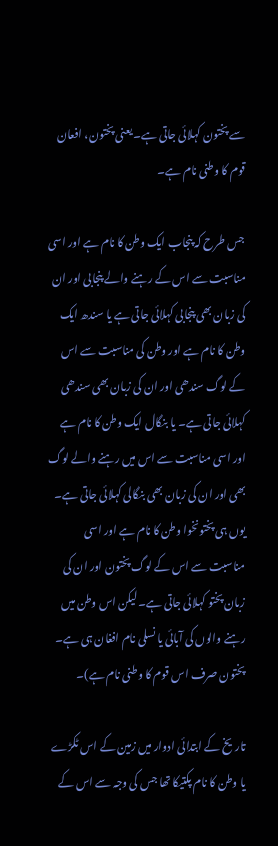سے پختون کہلائی جاتی ہے۔ یعنی پختون، افعان قوم کا وطنی نام ہے۔

جس طرح کہ پنجاب ایک وطن کا نام ہے اور اسی مناسبت سے اس کے رہنے والے پنجابی اور ان کی زبان بھی پنجابی کہلائی جاتی ہے یا سندھ ایک وطن کا نام ہے اور وطن کی مناسبت سے اس کے لوگ سندھی اور ان کی زبان بھی سندھی کہلائی جاتی ہے۔ یا بنگال ایک وطن کا نام ہے اور اسی مناسبت سے اس میں رہنے والے لوگ بھی اور ان کی زبان بھی بنگالی کہلائی جاتی ہے۔ یوں ہی پختونخوا وطن کا نام ہے اور اسی مناسبت سے اس کے لوگ پختون اور ان کی زبان پختو کہلائی جاتی ہے۔ لیکن اس وطن میں رہنے والوں کی آبائی یا نسلی نام افغان ہی ہے۔ پختون صرف اس قوم کا وطنی نام ہے)۔

تاریخ کے ابتدائی ادوار میں زمین کے اس ٹکڑے یا وطن کا نام پکتیکا تھا جس کی وجہ سے اس کے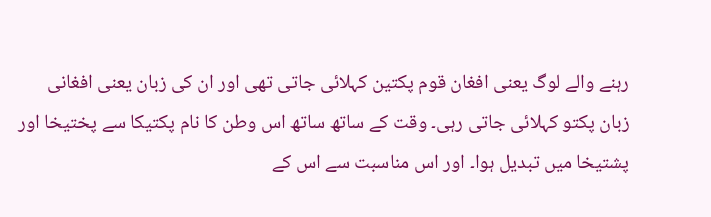رہنے والے لوگ یعنی افغان قوم پکتین کہلائی جاتی تھی اور ان کی زبان یعنی افغانی زبان پکتو کہلائی جاتی رہی۔ وقت کے ساتھ ساتھ اس وطن کا نام پکتیکا سے پختیخا اور پشتیخا میں تبدیل ہوا۔ اور اس مناسبت سے اس کے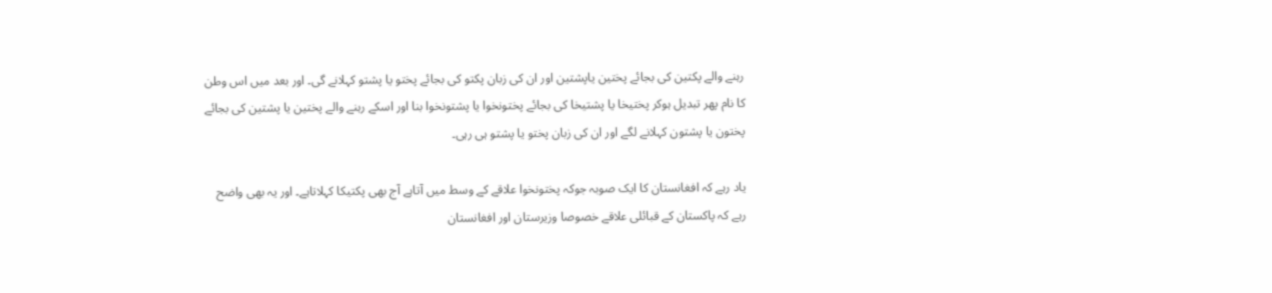رہنے والے پکتین کی بجائے پختین یاپشتین اور ان کی زبان پکتو کی بجائے پختو یا پشتو کہلانے گی۔ اور بعد میں اس وطن کا نام پھر تبدیل ہوکر پختیخا یا پشتیخا کی بجائے پختونخوا یا پشتونخوا بنا اور اسکے رہنے والے پختین یا پشتین کی بجائے پختون یا پشتون کہلانے لگے اور ان کی زبان پختو یا پشتو ہی رہی۔

یاد رہے کہ افغانستان کا ایک صوبہ جوکہ پختونخوا علاقے کے وسط میں آتاہے آج بھی پکتیکا کہلاتاہے۔ اور یہ بھی واضح رہے کہ پاکستان کے قبائلی علاقے خصوصا وزیرستان اور افغانستان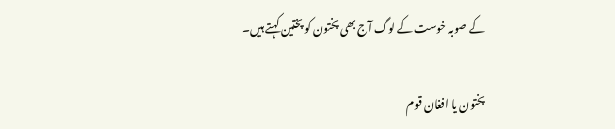کے صوبہ خوست کے لوگ آج بھی پختون کو پختین کہتے ہیں۔

پختون یا افغان قوم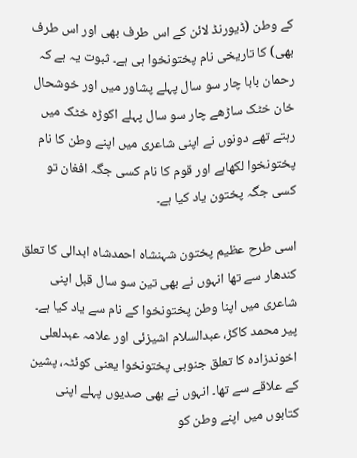کے وطن (ڈیورنڈ لائن کے اس طرف بھی اور اس طرف بھی) کا تاریخی نام پختونخوا ہی ہے۔ ثبوت یہ ہے کہ رحمان بابا چار سو سال پہلے پشاور میں اور خوشحال خان خٹک ساڑھے چار سو سال پہلے اکوڑہ خٹک میں رہتے تھے دونوں نے اپنی شاعری میں اپنے وطن کا نام پختونخوا لکھاہے اور قوم کا نام کسی جگہ افغان تو کسی جگہ پختون یاد کیا ہے۔

اسی طرح عظیم پختون شہنشاہ احمدشاہ ابدالی کا تعلق کندھار سے تھا انہوں نے بھی تین سو سال قبل اپنی شاعری میں اپنا وطن پختونخوا کے نام سے یاد کیا ہے۔ پیر محمد کاکڑ، عبدالسلام اشیزئی اور علامہ عبدلعلی اخوندزادہ کا تعلق جنوبی پختونخوا یعنی کوئٹہ، پشین کے علاقے سے تھا۔ انہوں نے بھی صدیوں پہلے اپنی کتابوں میں اپنے وطن کو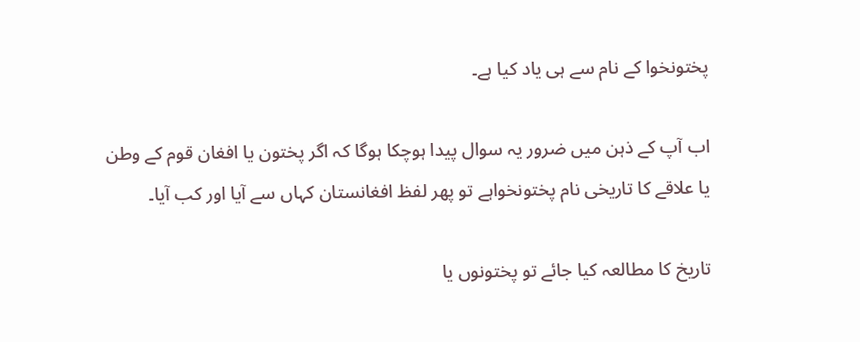پختونخوا کے نام سے ہی یاد کیا ہے۔

اب آپ کے ذہن میں ضرور یہ سوال پیدا ہوچکا ہوگا کہ اگر پختون یا افغان قوم کے وطن یا علاقے کا تاریخی نام پختونخواہے تو پھر لفظ افغانستان کہاں سے آيا اور کب آیا۔

تاریخ کا مطالعہ کیا جائے تو پختونوں یا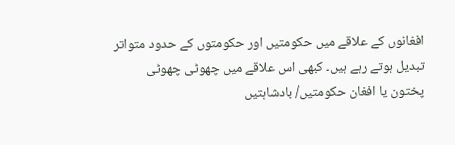افغانوں کے علاقے میں حکومتیں اور حکومتوں کے حدود متواتر تبدیل ہوتے رہے ہیں۔ کبھی اس علاقے میں چھوٹی چھوٹی پختون یا افغان حکومتیں/ بادشاہتیں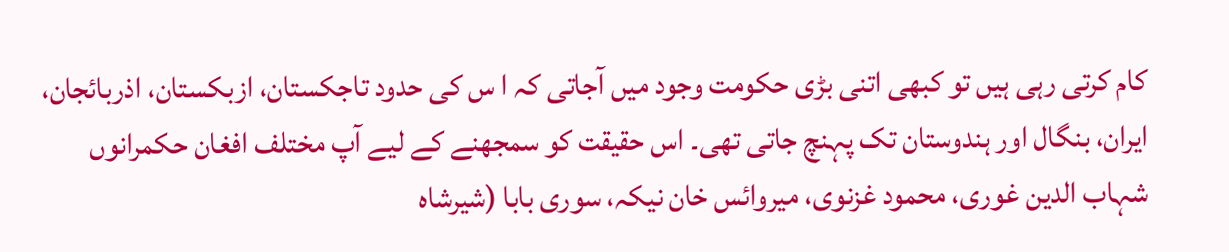کام کرتی رہی ہیں تو کبھی اتنی بڑی حکومت وجود میں آجاتی کہ ا س کی حدود تاجکستان، ازبکستان، اذربائجان، ایران، بنگال اور ہندوستان تک پہنچ جاتی تھی۔ اس حقیقت کو سمجھنے کے لیے آپ مختلف افغان حکمرانوں شہاب الدین غوری، محمود غزنوی، میروائس خان نیکہ، سوری بابا (شیرشاہ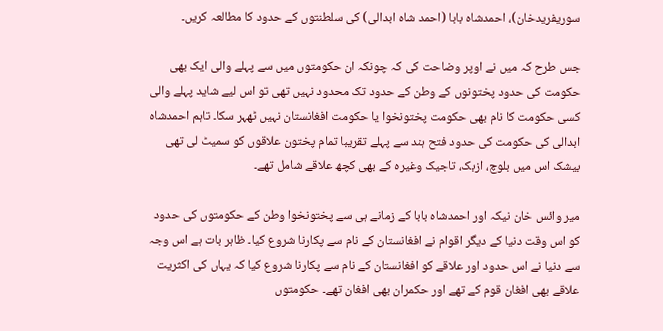سوریفریدخان)، احمدشاہ بابا (احمد شاہ ابدالی) کی سلطنتوں کے حدود کا مطالعہ کریں۔

جس طرح کہ میں نے اوپر وضاحت کی کہ چونکہ ان حکومتوں میں سے پہلے والی ایک بھی حکومت کی حدود پختونوں کے وطن کے حدود تک محدود نہیں تھی تو اس لیے شاید پہلے والی کسی حکومت کا نام بھی حکومت پختونخوا یا حکومت افغانستان نہیں ٹھہر سکا۔ تاہم احمدشاہ ابدالی کی حکومت کی حدود فتح ہند سے پہلے تقریبا تمام پختون علاقوں کو سمیٹ لی تھی بیشک اس میں بلوچ، ازبک، تاجیک وغیرہ کے بھی کچھ علاقے شامل تھے۔

میر وائس خان نیکہ اور احمدشاہ بابا کے زمانے ہی سے پختونخوا وطن کے حکومتوں کی حدود کو اس وقت دنیا کے دیگر اقوام نے افغانستان کے نام سے پکارنا شروع کیا۔ ظاہر بات ہے اس وجہ سے دنیا نے اس حدود اور علاقے کو افغانستان کے نام سے پکارنا شروع کیا کہ یہاں کی اکثریت علاقے بھی افغان قوم کے تھے اور حکمران بھی افغان تھے۔ حکومتوں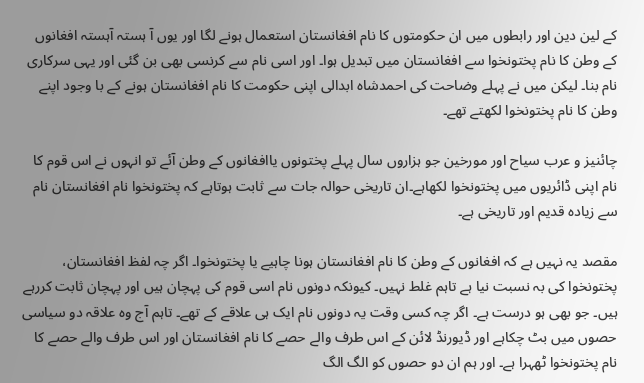کے لین دین اور رابطوں میں ان حکومتوں کا نام افغانستان استعمال ہونے لگا اور یوں آ ہستہ آہستہ افغانوں کے وطن کا نام پختونخوا سے افغانستان میں تبدیل ہوا۔ اور اسی نام سے کرنسی بھی بن گئی اور یہی سرکاری نام بنا۔ لیکن میں نے پہلے وضاحت کی احمدشاہ ابدالی اپنی حکومت کا نام افغانستان ہونے کے با وجود اپنے وطن کا نام پختونخوا لکھتے تھے۔

چائنیز و عرب سیاح اور مورخین جو ہزاروں سال پہلے پختونوں یاافغانوں کے وطن آئے تو انہوں نے اس قوم کا نام اپنی ڈائریوں میں پختونخوا لکھاہے۔ان تاریخی حوالہ جات سے ثابت ہوتاہے کہ پختونخوا نام افغانستان نام سے زیادہ قدیم اور تاریخی ہے۔

مقصد یہ نہیں ہے کہ افغانوں کے وطن کا نام افغانستان ہونا چاہیے یا پختونخوا۔ اگر چہ لفظ افغانستان، پختونخوا کی بہ نسبت نیا ہے تاہم غلط نہیں۔ کیونکہ دونوں نام اسی قوم کی پہچان ہیں اور پہچان ثابت کررہے ہیں۔ جو بھی ہو درست ہے۔ اگر چہ کسی وقت یہ دونوں نام ایک ہی علاقے کے تھے۔ تاہم آج وہ علاقہ دو سیاسی حصوں میں بٹ چکاہے اور ڈیورنڈ لائن کے اس طرف والے حصے کا نام افغانستان اور اس طرف والے حصے کا نام پختونخوا ٹھہرا ہے۔ اور ہم ان دو حصوں کو الگ الگ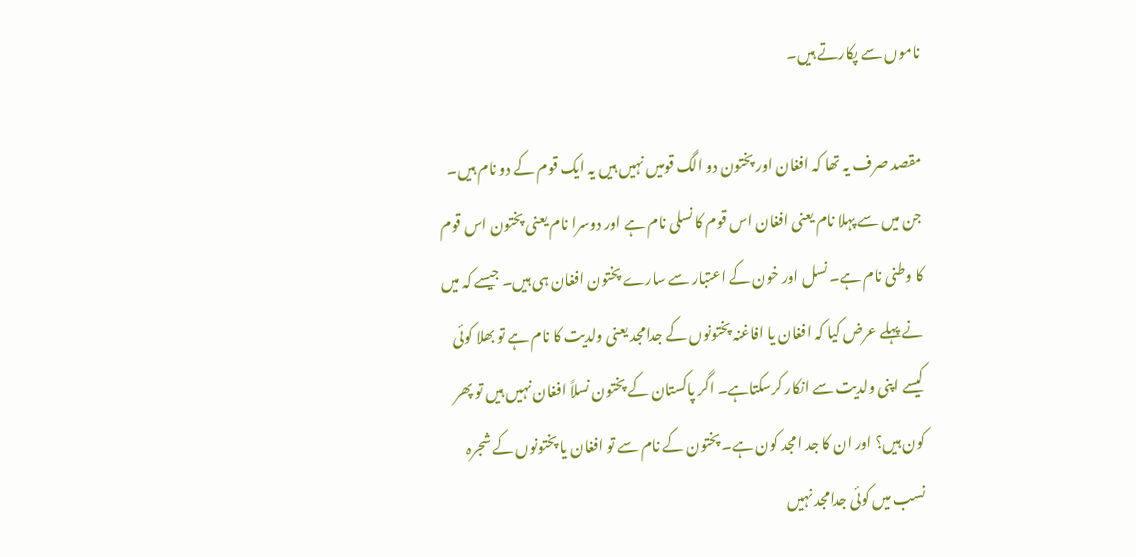ناموں سے پکارتے ہیں۔

مقصد صرف یہ تھا کہ افغان اور پختون دو الگ قومیں نہیں ہیں یہ ایک قوم کے دو نام ہیں۔ جن میں سے پہلا نام یعنی افغان اس قوم کا نسلی نام ہے اور دوسرا نام یعنی پختون اس قوم کا وطنی نام ہے۔ نسل اور خون کے اعتبار سے سارے پختون افغان ہی ہیں۔ جیسے کہ میں نے پہلے عرض کیا کہ افغان یا افاغنہ پختونوں کے جدامجد یعنی ولدیت کا نام ہے تو بھلا کوئی کیسے اپنی ولدیت سے انکار کرسکتاہے۔ اگر پاکستان کے پختون نسلاً افغان نہیں ہیں تو پھر کون ہیں؟ اور ان کا جد امجد کون ہے۔ پختون کے نام سے تو افغان یا پختونوں کے شجرہ نسب میں کوئی جدامجد نہیں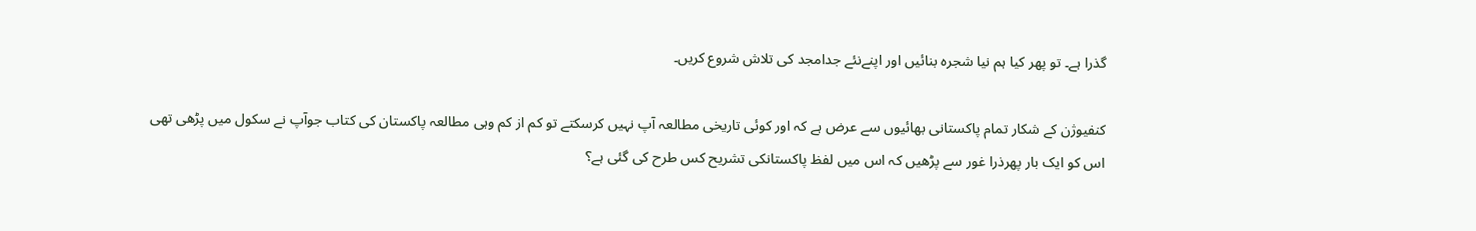گذرا ہے۔ تو پھر کیا ہم نیا شجرہ بنائیں اور اپنےنئے جدامجد کی تلاش شروع کریں۔

کنفیوژن کے شکار تمام پاکستانی بھائیوں سے عرض ہے کہ اور کوئی تاریخی مطالعہ آپ نہیں کرسکتے تو کم از کم وہی مطالعہ پاکستان کی کتاب جوآپ نے سکول میں پڑھی تھی اس کو ایک بار پھرذرا غور سے پڑھیں کہ اس میں لفظ پاکستانکی تشریح کس طرح کی گئی ہے؟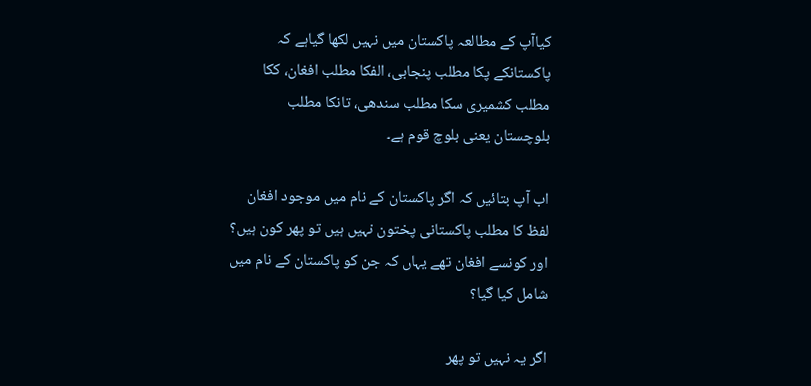کیاآپ کے مطالعہ پاکستان میں نہیں لکھا گیاہے کہ پاکستانکے پکا مطلب پنجابی، الفکا مطلب افغان، ککا مطلب کشمیری سکا مطلب سندھی، تانکا مطلب بلوچستان یعنی بلوچ قوم ہے۔

اب آپ بتائیں کہ اگر پاکستان کے نام میں موجود افغان لفظ کا مطلب پاکستانی پختون نہیں ہیں تو پھر کون ہیں؟ اور کونسے افغان تھے یہاں کہ جن کو پاکستان کے نام میں شامل کیا گیا؟

اگر یہ نہیں تو پھر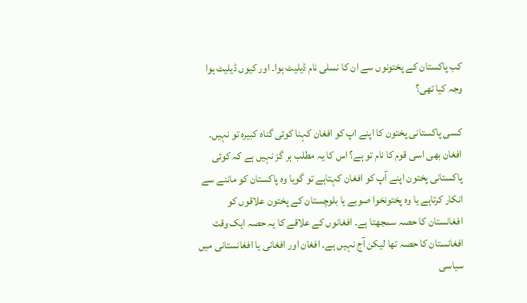کب پاکستان کے پختونوں سے ان کا نسلی نام ڈیلیٹ ہوا۔ اور کیوں ڈیلیٹ ہوا وجہ کیا تھی؟

کسی پاکستانی پختون کا اپنے اپ کو افغان کہنا کوئی گناہ کبیرہ تو نہیں۔ افغان بھی اسی قوم کا نام تو ہے؟ اس کا یہ مطلب ہر گز نہیں ہے کہ کوئی پاکستانی پختون اپنے آپ کو افغان کہتاہے تو گویا وہ پاکستان کو ماننے سے انکار کرتاہے یا وہ پختونخوا صوبے یا بلوچستان کے پختون علاقوں کو افغانستان کا حصہ سمجھتا ہے۔ افغانوں کے علاقے کا یہ حصہ ایک وقت افغانستان کا حصہ تھا لیکن آج نہیں ہے۔ افغان اور افغانی یا افغانستانی میں سیاسی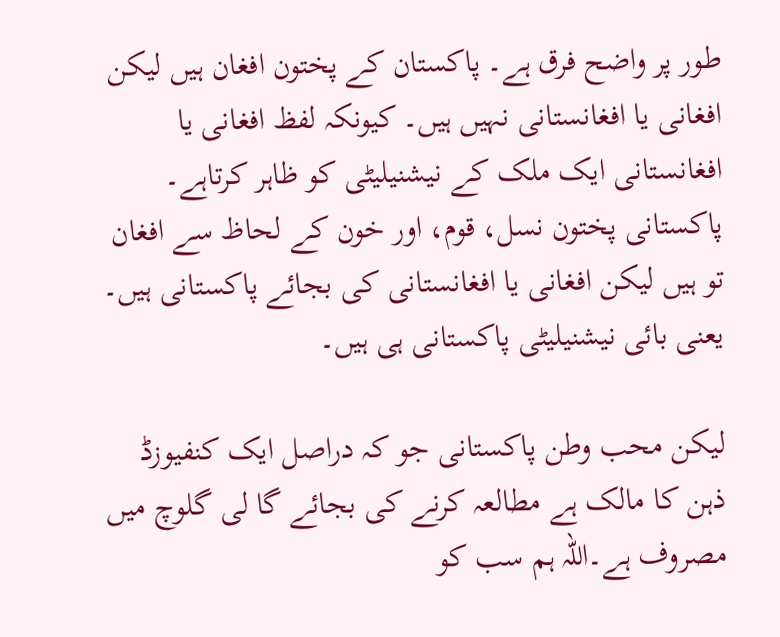طور پر واضح فرق ہے۔ پاکستان کے پختون افغان ہیں لیکن افغانی یا افغانستانی نہیں ہیں۔ کیونکہ لفظ افغانی یا افغانستانی ایک ملک کے نیشنیلیٹی کو ظاہر کرتاہے۔ پاکستانی پختون نسل، قوم، اور خون کے لحاظ سے افغان تو ہیں لیکن افغانی یا افغانستانی کی بجائے پاکستانی ہیں۔ یعنی بائی نیشنیلیٹی پاکستانی ہی ہیں۔

لیکن محب وطن پاکستانی جو کہ دراصل ایک کنفیوزڈ ذہن کا مالک ہے مطالعہ کرنے کی بجائے گا لی گلوچ میں مصروف ہے۔اللہ ہم سب کو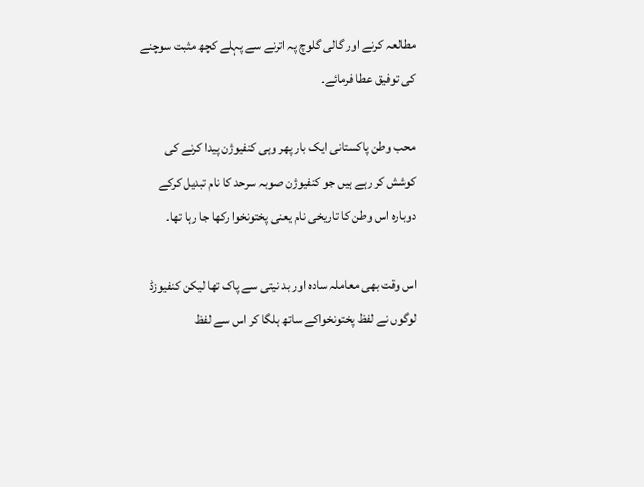مطالعہ کرنے اور گالی گلوچ پہ اترنے سے پہلے کچھ مثبت سوچنے کی توفیق عطا فرمائے۔

محب وطن پاکستانی ایک بار پھر وہی کنفیوژن پیدا کرنے کی کوشش کر رہے ہیں جو کنفیوژن صوبہ سرحد کا نام تبدیل کرکے دوبارہ اس وطن کا تاریخی نام یعنی پختونخوا رکھا جا رہا تھا۔

اس وقت بھی معاملہ سادہ اور بد نیتی سے پاک تھا لیکن کنفیوزڈ لوگوں نے لفظ پختونخواکے ساتھ ہلگا کر اس سے لفظ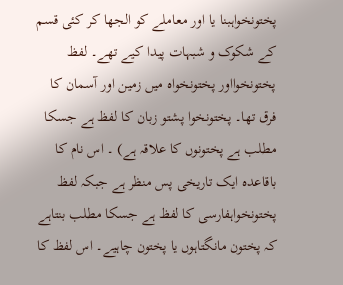پختونخواہبنا یا اور معاملے کو الجھا کر کئی قسم کے شکوک و شبہات پیدا کیے تھے۔ لفظ پختونخوااور پختونخواہ میں زمین اور آسمان کا فرق تھا۔ پختونخوا پشتو زبان کا لفظ ہے جسکا مطلب ہے پختونوں کا علاقہ ہے) ۔ اس نام کا باقاعدہ ایک تاریخی پس منظر ہے جبکہ لفظ پختونخواہفارسی کا لفظ ہے جسکا مطلب بنتاہے کہ پختون مانگتاہوں یا پختون چاہیے۔ اس لفظ کا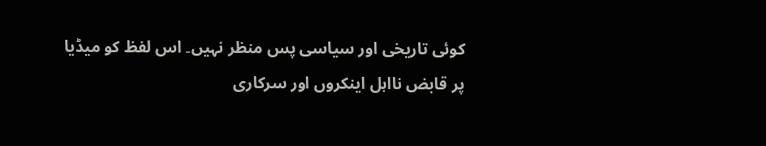کوئی تاریخی اور سیاسی پس منظر نہیں۔ اس لفظ کو میڈیا پر قابض نااہل اینکروں اور سرکاری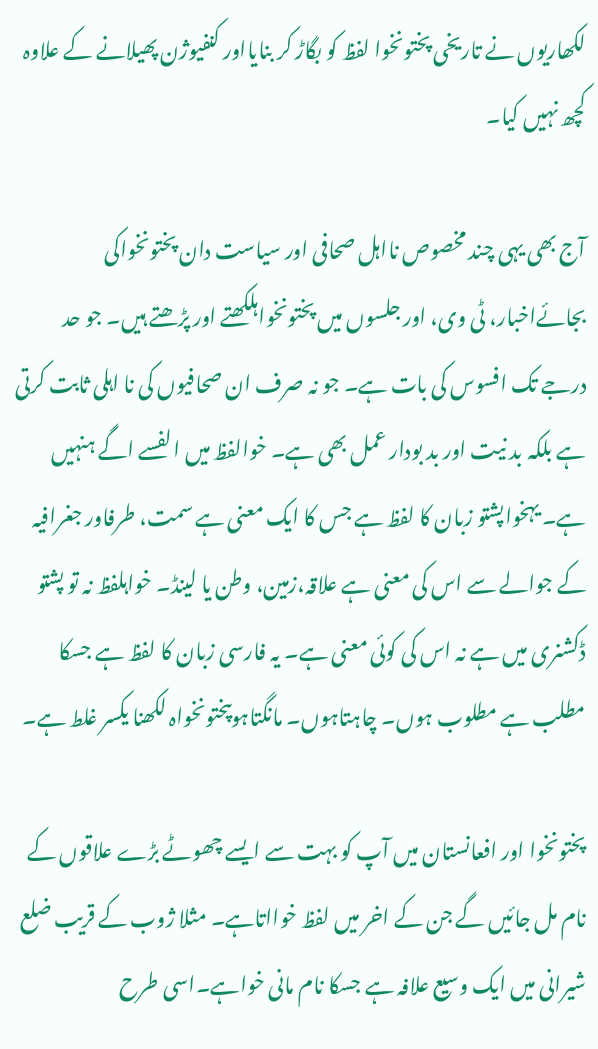لکھاریوں نے تاریخی پختونخوا لفظ کو بگاڑ کر بنایااور کنفیوژن پھیلانے کے علاوہ کچھ نہیں کیا۔

آج بھی یہی چند مخصوص نااہل صحافی اور سیاست دان پختونخواکی بجائےاخبار، ٹی وی، اور جلسوں میں پختونخواہلکھتے اور پڑھتے ہیں۔ جو حد درجے تک افسوس کی بات ہے۔ جو نہ صرف ان صحافیوں کی نا اہلی ثابت کرتی ہے بلکہ بد نیت اور بد بودار عمل بھی ہے۔ خوالفظ میں الفسے اگے ہنہیں ہے۔ یہخواپشتو زبان کا لفظ ہے جس کا ایک معنی ہے سمت، طرفاور جغرافیہ کے جوالے سے اس کی معنی ہے علاقہ،زمین، وطن یا لینڈ۔ خواہلفظ نہ تو پشتو ڈکشنری میں ہے نہ اس کی کوئی معنی ہے۔ یہ فارسی زبان کا لفظ ہے جسکا مطلب ہے مطلوب ہوں۔ چاہتاہوں۔ مانگتاہوںپختونخواہ لکھنا یکسر غلط ہے۔

پختونخوا اور افعانستان میں آپ کو بہت سے ایسے چھوٹے بڑے علاقوں کے نام مل جائیں گے جن کے اخر میں لفظ خوااتاہے۔ مثلا ژوب کے قریب ضلع شیرانی میں ایک وسیع علافہ ہے جسکا نام مانی خواہے۔اسی طرح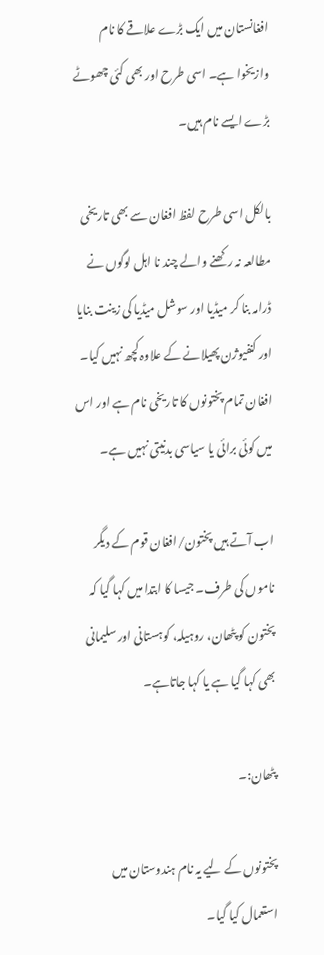افغانستان میں ایک بڑے علاقے کا نام وازیخوا ہے۔ اسی طرح اور بھی کئی چھوٹے بڑے ایسے نام ہیں۔

بالکل اسی طرح لفظ افغان سے بھی تاریخی مطالعہ نہ رکھنے والے چند نا اہل لوگوں نے ڈرامہ بنا کر میڈیا اور سوشل میڈیا کی زینت بنایا اور کنفیوژن پھیلانے کے علاوہ کچھ نہیں کیا۔ افغان تمام پختونوں کا تاریخی نام ہے اور اس میں کوئی برائی یا سیاسی بدنیتی نہیں ہے۔

اب آتے ہیں پختون/افغان قوم کے دیگر ناموں کی طرف۔ جیسا کا ابتدا میں کہا گیا کہ پختون کو پٹھان، روہیلہ، کوہستانی اور سلیمانی بھی کہا گیا ہے یا کہا جاتاہے۔

پٹھان:۔

پختونوں کے لیے یہ نام ہندوستان میں استعمال کیا گیا۔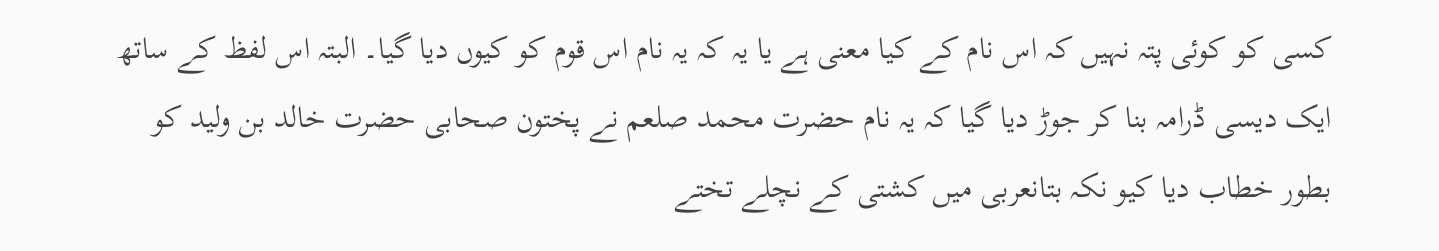کسی کو کوئی پتہ نہیں کہ اس نام کے کیا معنی ہے یا یہ کہ یہ نام اس قوم کو کیوں دیا گیا۔ البتہ اس لفظ کے ساتھ ایک دیسی ڈرامہ بنا کر جوڑ دیا گیا کہ یہ نام حضرت محمد صلعم نے پختون صحابی حضرت خالد بن ولید کو بطور خطاب دیا کیو نکہ بتانعربی میں کشتی کے نچلے تختے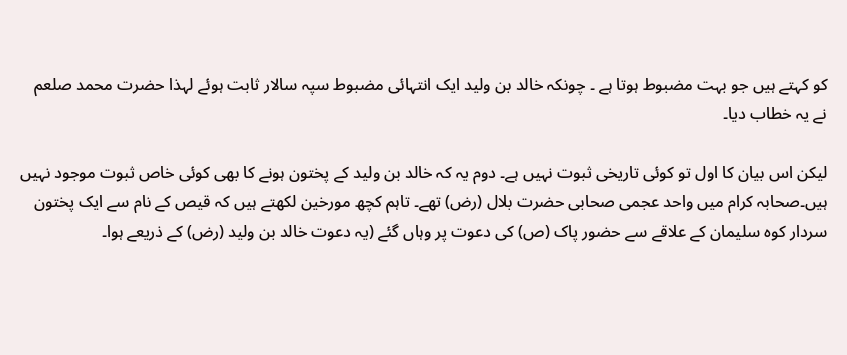کو کہتے ہیں جو بہت مضبوط ہوتا ہے ۔ چونکہ خالد بن ولید ایک انتہائی مضبوط سپہ سالار ثابت ہوئے لہذا حضرت محمد صلعم نے یہ خطاب دیا۔

لیکن اس بیان کا اول تو کوئی تاریخی ثبوت نہیں ہے۔ دوم یہ کہ خالد بن ولید کے پختون ہونے کا بھی کوئی خاص ثبوت موجود نہیں ہیں۔صحابہ کرام میں واحد عجمی صحابی حضرت بلال (رض) تھے۔ تاہم کچھ مورخین لکھتے ہیں کہ قیص کے نام سے ایک پختون سردار کوہ سلیمان کے علاقے سے حضور پاک (ص) کی دعوت پر وہاں گئے (یہ دعوت خالد بن ولید (رض) کے ذریعے ہوا۔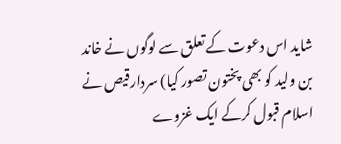شاید اس دعوت کے تعلق سے لوگوں نے خاند بن ولید کو بھی پختون تصور کیا) سردارقیص نے اسلام قبول کرکے ایک غزوے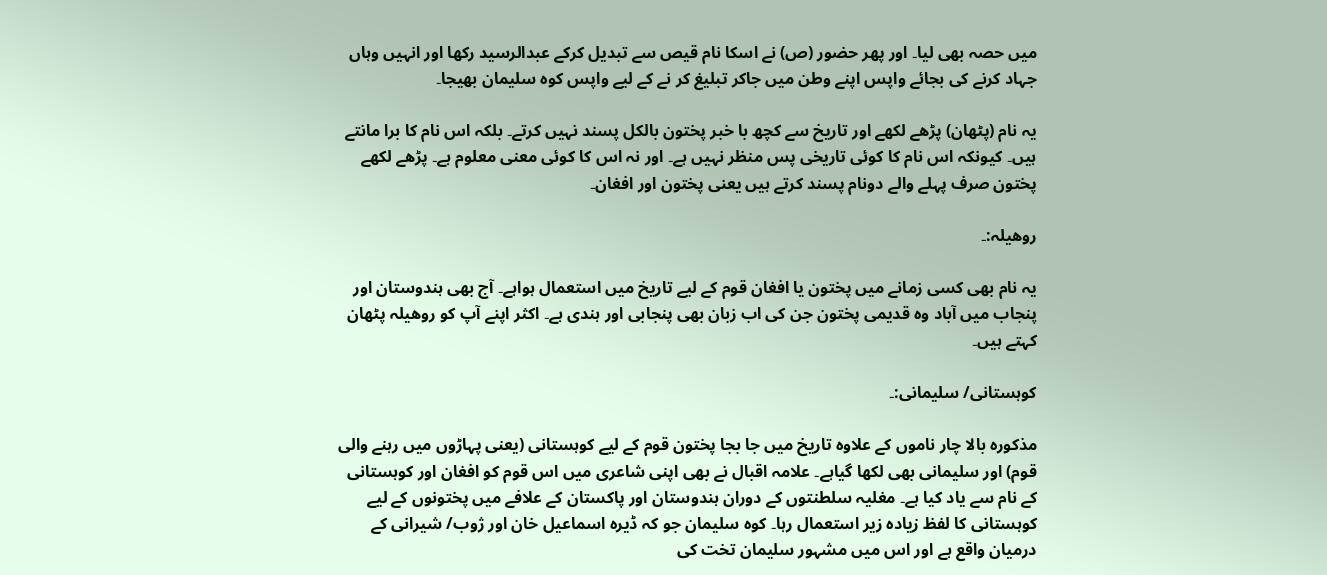میں حصہ بھی لیا۔ اور پھر حضور (ص) نے اسکا نام قیص سے تبدیل کرکے عبدالرسید رکھا اور انہیں وہاں جہاد کرنے کی بجائے واپس اپنے وطن میں جاکر تبلیغ کر نے کے لیے واپس کوہ سلیمان بھیجا۔

یہ نام (پٹھان) پڑھے لکھے اور تاریخ سے کچھ با خبر پختون بالکل پسند نہیں کرتے۔ بلکہ اس نام کا برا مانتے ہیں۔ کیونکہ اس نام کا کوئی تاریخی پس منظر نہیں ہے۔ اور نہ اس کا کوئی معنی معلوم ہے۔ پڑھے لکھے پختون صرف پہلے والے دونام پسند کرتے ہیں یعنی پختون اور افغان۔

روھیلہ:۔

یہ نام بھی کسی زمانے میں پختون یا افغان قوم کے لیے تاریخ میں استعمال ہواہے۔ آج بھی ہندوستان اور پنجاب میں آباد وہ قدیمی پختون جن کی اب زبان بھی پنجابی اور ہندی ہے۔ اکثر اپنے آپ کو روھیلہ پٹھان کہتے ہیں۔

کوہستانی/ سلیمانی:۔

مذکورہ بالا چار ناموں کے علاوہ تاریخ میں جا بجا پختون قوم کے لیے کوہستانی (یعنی پہاڑوں میں رہنے والی قوم) اور سلیمانی بھی لکھا گیاہے۔ علامہ اقبال نے بھی اپنی شاعری میں اس قوم کو افغان اور کوہستانی کے نام سے یاد کیا ہے۔ مغلیہ سلطنتوں کے دوران ہندوستان اور پاکستان کے علافے میں پختونوں کے لیے کوہستانی کا لفظ زیادہ زیر استعمال رہا۔ کوہ سلیمان جو کہ ڈیرہ اسماعیل خان اور ژوب/ شیرانی کے درمیان واقع ہے اور اس میں مشہور سلیمان تخت کی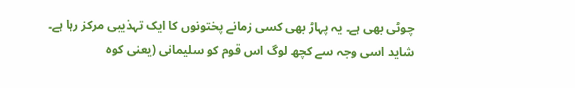چوٹی بھی ہے۔ یہ پہاڑ بھی کسی زمانے پختونوں کا ایک تہذیبی مرکز رہا ہے۔ شاید اسی وجہ سے کچھ لوگ اس قوم کو سلیمانی (یعنی کوہ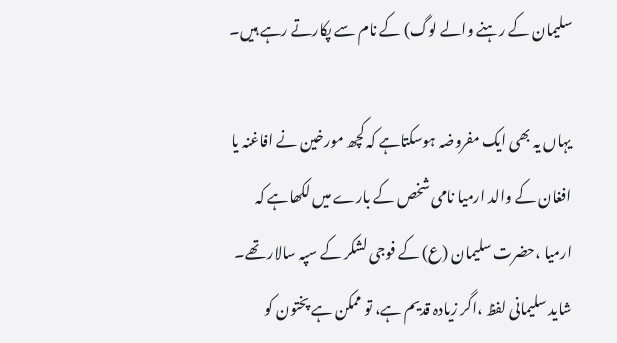سلیمان کے رہنے والے لوگ) کے نام سے پکارتے رہے ہیں۔

یہاں یہ بھی ایک مفروضہ ہوسکتاہے کہ کچھ مورخین نے افاغنہ یا افغان کے والد ارمیا نامی شخص کے بارے میں لکھاہے کہ ارمیا ،حضرت سلیمان (ع) کے فوجی لشکر کے سپہ سالار تھے۔ شاید سلیمانی لفظ ،اگر زیادہ قدیم ہے، تو ممکن ہے پختون کو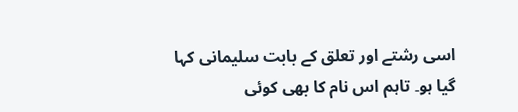اسی رشتے اور تعلق کے بابت سلیمانی کہا گیا ہو۔ تاہم اس نام کا بھی کوئی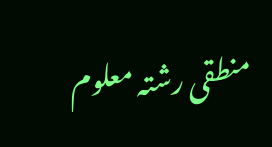منطقی رشتہ معلوم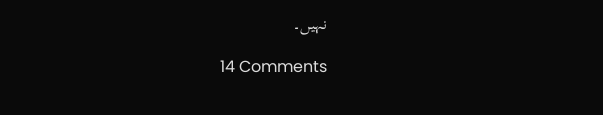نہیں۔

14 Comments